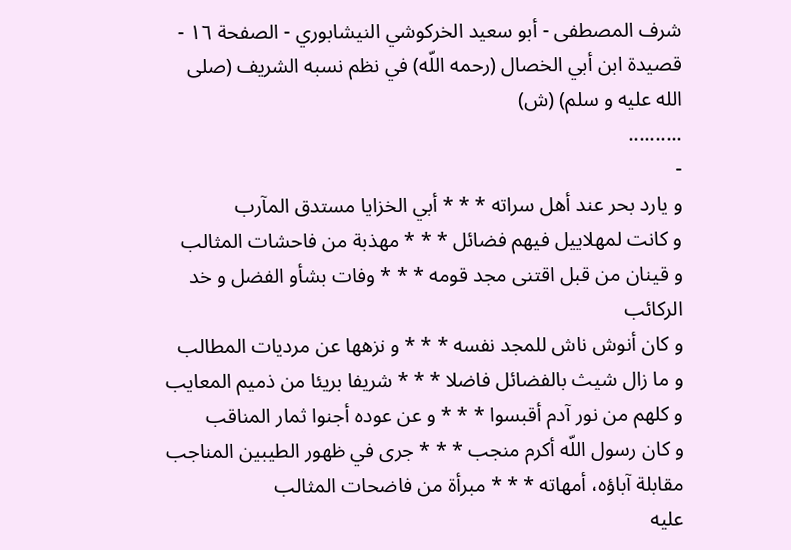شرف المصطفى - أبو سعيد الخركوشي النيشابوري - الصفحة ١٦ - قصيدة ابن أبي الخصال (رحمه اللّه) في نظم نسبه الشريف (صلى الله عليه و سلم) (ش)
..........
-
و يارد بحر عند أهل سراته * * * أبي الخزايا مستدق المآرب
و كانت لمهلاييل فيهم فضائل * * * مهذبة من فاحشات المثالب
و قينان من قبل اقتنى مجد قومه * * * وفات بشأو الفضل و خد الركائب
و كان أنوش ناش للمجد نفسه * * * و نزهها عن مرديات المطالب
و ما زال شيث بالفضائل فاضلا * * * شريفا بريئا من ذميم المعايب
و كلهم من نور آدم أقبسوا * * * و عن عوده أجنوا ثمار المناقب
و كان رسول اللّه أكرم منجب * * * جرى في ظهور الطيبين المناجب
مقابلة آباؤه، أمهاته * * * مبرأة من فاضحات المثالب
عليه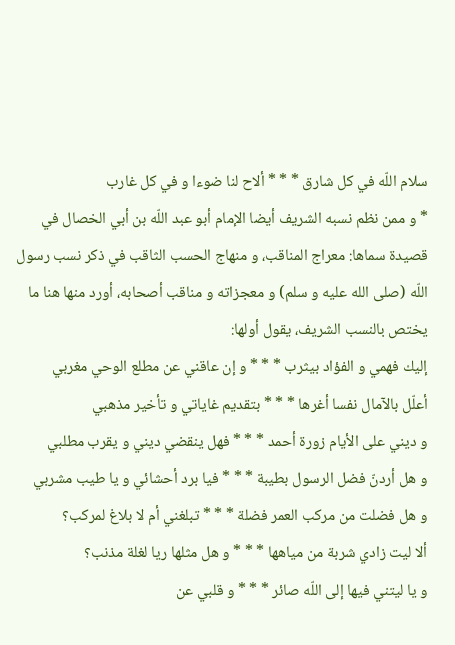سلام اللّه في كل شارق * * * ألاح لنا ضوءا و في كل غارب
* و ممن نظم نسبه الشريف أيضا الإمام أبو عبد اللّه بن أبي الخصال في قصيدة سماها: معراج المناقب، و منهاج الحسب الثاقب في ذكر نسب رسول اللّه (صلى الله عليه و سلم) و معجزاته و مناقب أصحابه، أورد منها هنا ما يختص بالنسب الشريف، يقول أولها:
إليك فهمي و الفؤاد بيثرب * * * و إن عاقني عن مطلع الوحي مغربي
أعلّل بالآمال نفسا أغرها * * * بتقديم غاياتي و تأخير مذهبي
و ديني على الأيام زورة أحمد * * * فهل ينقضي ديني و يقرب مطلبي
و هل أردنّ فضل الرسول بطيبة * * * فيا برد أحشائي و يا طيب مشربي
و هل فضلت من مركب العمر فضلة * * * تبلغني أم لا بلاغ لمركب؟
ألا ليت زادي شربة من مياهها * * * و هل مثلها ريا لغلة مذنب؟
و يا ليتني فيها إلى اللّه صائر * * * و قلبي عن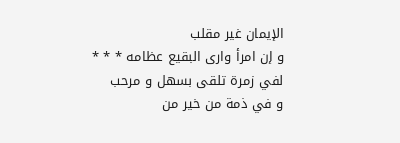الإيمان غير مقلب
و إن امرأ وارى البقيع عظامه * * * لفي زمرة تلقى بسهل و مرحب
و في ذمة من خير من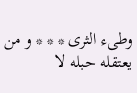وطىء الثرى * * * و من يعتقله حبله لا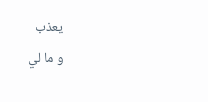يعذب
و ما لي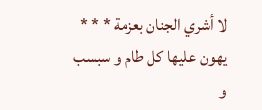لا أشري الجنان بعزمة * * * يهون عليها كل طام و سبسب
و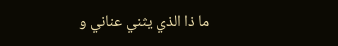ما ذا الذي يثني عناني و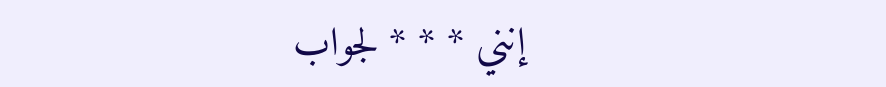إنني * * * لجواب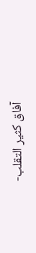آفاق كثير التقلب-